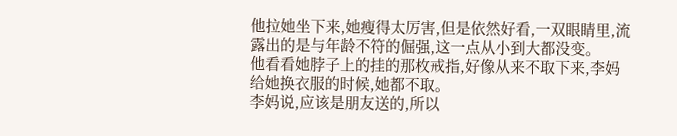他拉她坐下来,她瘦得太厉害,但是依然好看,一双眼睛里,流露出的是与年龄不符的倔强,这一点从小到大都没变。
他看看她脖子上的挂的那枚戒指,好像从来不取下来,李妈给她换衣服的时候,她都不取。
李妈说,应该是朋友送的,所以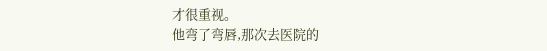才很重视。
他弯了弯唇,那次去医院的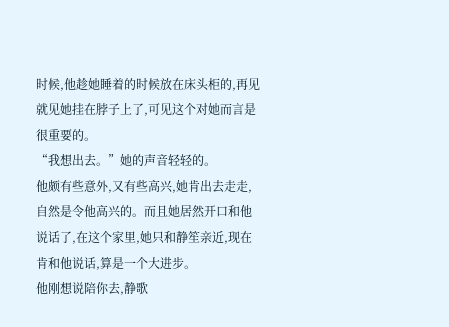时候,他趁她睡着的时候放在床头柜的,再见就见她挂在脖子上了,可见这个对她而言是很重要的。
“我想出去。”她的声音轻轻的。
他颇有些意外,又有些高兴,她肯出去走走,自然是令他高兴的。而且她居然开口和他说话了,在这个家里,她只和静笙亲近,现在肯和他说话,算是一个大进步。
他刚想说陪你去,静歌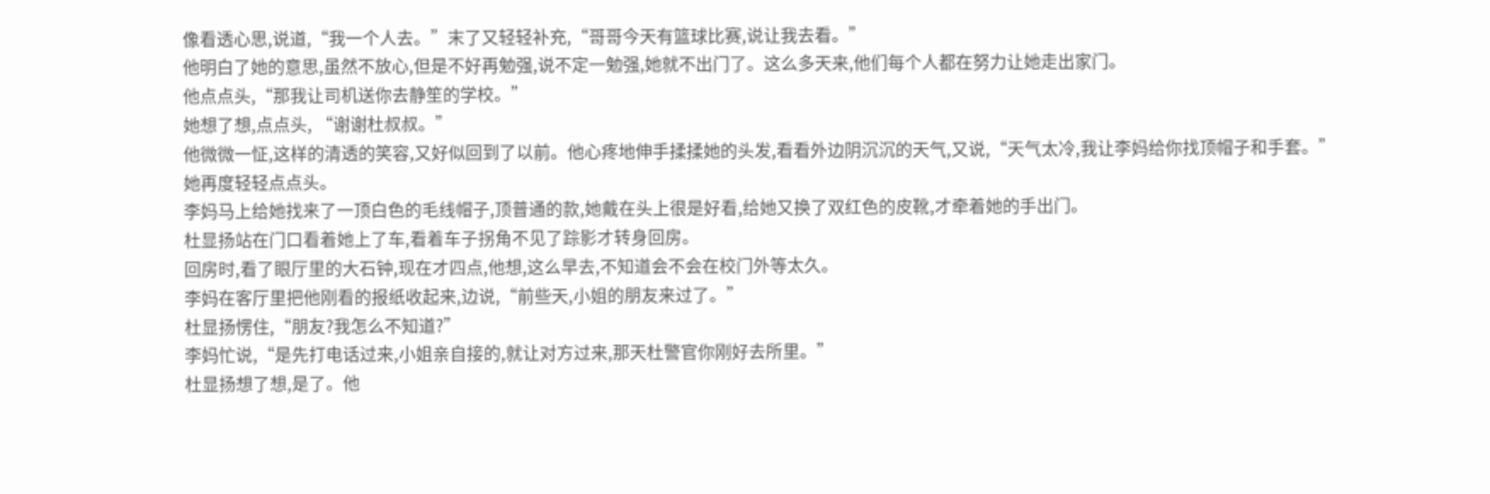像看透心思,说道,“我一个人去。”末了又轻轻补充,“哥哥今天有篮球比赛,说让我去看。”
他明白了她的意思,虽然不放心,但是不好再勉强,说不定一勉强,她就不出门了。这么多天来,他们每个人都在努力让她走出家门。
他点点头,“那我让司机送你去静笙的学校。”
她想了想,点点头, “谢谢杜叔叔。”
他微微一怔,这样的清透的笑容,又好似回到了以前。他心疼地伸手揉揉她的头发,看看外边阴沉沉的天气,又说,“天气太冷,我让李妈给你找顶帽子和手套。”
她再度轻轻点点头。
李妈马上给她找来了一顶白色的毛线帽子,顶普通的款,她戴在头上很是好看,给她又换了双红色的皮靴,才牵着她的手出门。
杜显扬站在门口看着她上了车,看着车子拐角不见了踪影才转身回房。
回房时,看了眼厅里的大石钟,现在才四点,他想,这么早去,不知道会不会在校门外等太久。
李妈在客厅里把他刚看的报纸收起来,边说,“前些天,小姐的朋友来过了。”
杜显扬愣住,“朋友?我怎么不知道?”
李妈忙说,“是先打电话过来,小姐亲自接的,就让对方过来,那天杜警官你刚好去所里。”
杜显扬想了想,是了。他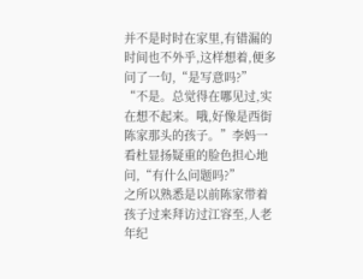并不是时时在家里,有错漏的时间也不外乎,这样想着,便多问了一句,“是写意吗?”
“不是。总觉得在哪见过,实在想不起来。哦,好像是西街陈家那头的孩子。”李妈一看杜显扬疑重的脸色担心地问,“有什么问题吗?”
之所以熟悉是以前陈家带着孩子过来拜访过江容至,人老年纪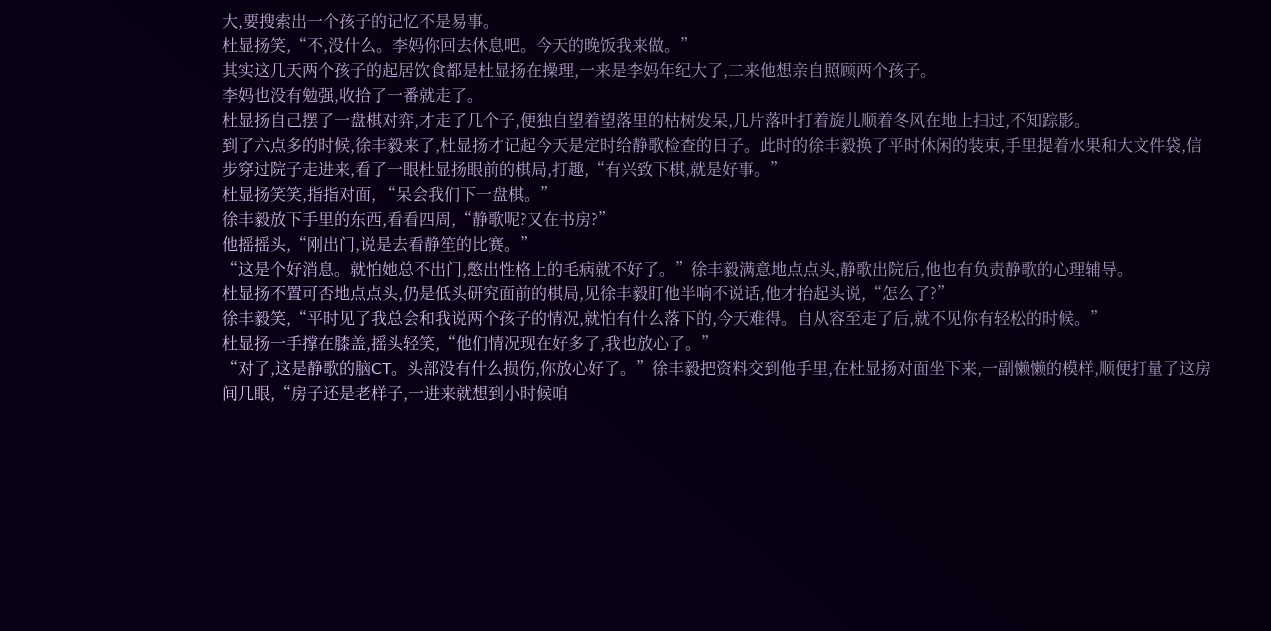大,要搜索出一个孩子的记忆不是易事。
杜显扬笑,“不,没什么。李妈你回去休息吧。今天的晚饭我来做。”
其实这几天两个孩子的起居饮食都是杜显扬在操理,一来是李妈年纪大了,二来他想亲自照顾两个孩子。
李妈也没有勉强,收拾了一番就走了。
杜显扬自己摆了一盘棋对弈,才走了几个子,便独自望着望落里的枯树发呆,几片落叶打着旋儿顺着冬风在地上扫过,不知踪影。
到了六点多的时候,徐丰毅来了,杜显扬才记起今天是定时给静歌检查的日子。此时的徐丰毅换了平时休闲的装束,手里提着水果和大文件袋,信步穿过院子走进来,看了一眼杜显扬眼前的棋局,打趣,“有兴致下棋,就是好事。”
杜显扬笑笑,指指对面, “呆会我们下一盘棋。”
徐丰毅放下手里的东西,看看四周,“静歌呢?又在书房?”
他摇摇头,“刚出门,说是去看静笙的比赛。”
“这是个好消息。就怕她总不出门,憋出性格上的毛病就不好了。”徐丰毅满意地点点头,静歌出院后,他也有负责静歌的心理辅导。
杜显扬不置可否地点点头,仍是低头研究面前的棋局,见徐丰毅盯他半响不说话,他才抬起头说,“怎么了?”
徐丰毅笑,“平时见了我总会和我说两个孩子的情况,就怕有什么落下的,今天难得。自从容至走了后,就不见你有轻松的时候。”
杜显扬一手撑在膝盖,摇头轻笑,“他们情况现在好多了,我也放心了。”
“对了,这是静歌的脑CT。头部没有什么损伤,你放心好了。”徐丰毅把资料交到他手里,在杜显扬对面坐下来,一副懒懒的模样,顺便打量了这房间几眼,“房子还是老样子,一进来就想到小时候咱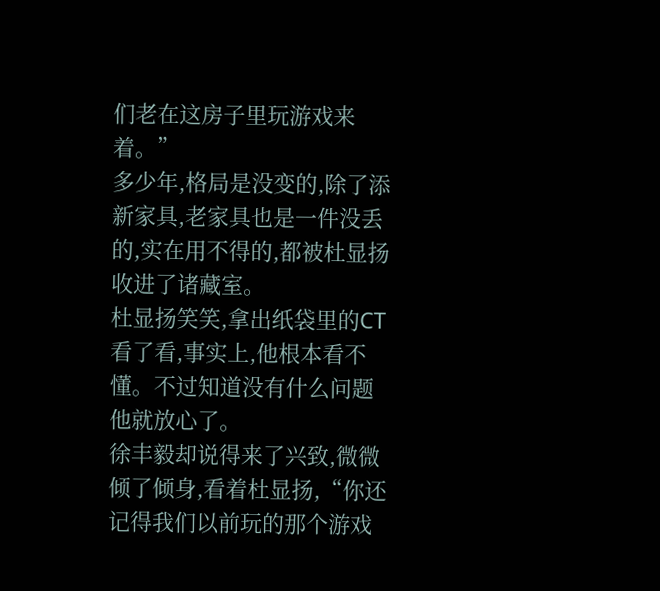们老在这房子里玩游戏来着。”
多少年,格局是没变的,除了添新家具,老家具也是一件没丢的,实在用不得的,都被杜显扬收进了诸藏室。
杜显扬笑笑,拿出纸袋里的CT看了看,事实上,他根本看不懂。不过知道没有什么问题他就放心了。
徐丰毅却说得来了兴致,微微倾了倾身,看着杜显扬,“你还记得我们以前玩的那个游戏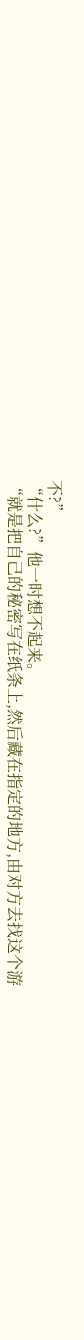不?”
“什么?”他一时想不起来。
“就是把自己的秘密写在纸条上,然后藏在指定的地方,由对方去找这个游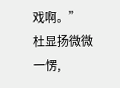戏啊。”
杜显扬微微一愣,